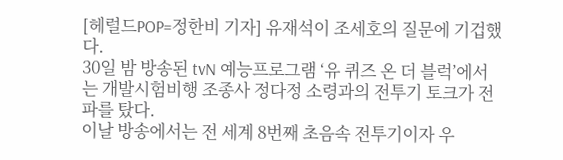[헤럴드POP=정한비 기자] 유재석이 조세호의 질문에 기겁했다.
30일 밤 방송된 tvN 예능프로그램 ‘유 퀴즈 온 더 블럭’에서는 개발시험비행 조종사 정다정 소령과의 전투기 토크가 전파를 탔다.
이날 방송에서는 전 세계 8번째 초음속 전투기이자 우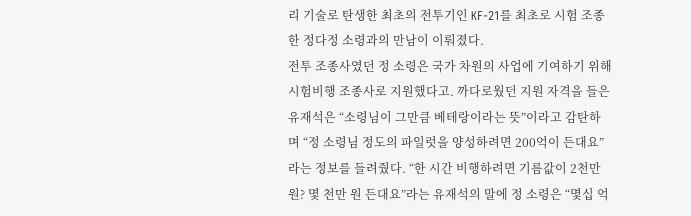리 기술로 탄생한 최초의 전투기인 KF-21를 최초로 시험 조종한 정다정 소령과의 만남이 이뤄졌다.
전투 조종사였던 정 소령은 국가 차원의 사업에 기여하기 위해 시험비행 조종사로 지원했다고. 까다로웠던 지원 자격을 들은 유재석은 “소령님이 그만큼 베테랑이라는 뜻”이라고 감탄하며 “정 소령님 정도의 파일럿을 양성하려면 200억이 든대요”라는 정보를 들려줬다. “한 시간 비행하려면 기름값이 2천만 원? 몇 천만 원 든대요”라는 유재석의 말에 정 소령은 “몇십 억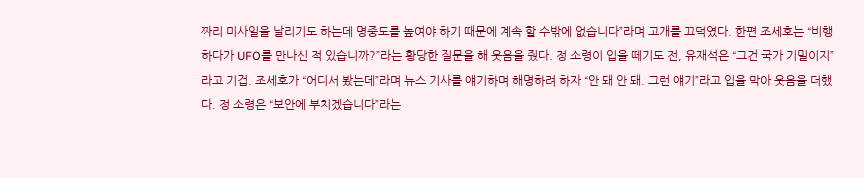짜리 미사일을 날리기도 하는데 명중도를 높여야 하기 때문에 계속 할 수밖에 없습니다”라며 고개를 끄덕였다. 한편 조세호는 “비행하다가 UFO를 만나신 적 있습니까?”라는 황당한 질문을 해 웃음을 줬다. 정 소령이 입을 떼기도 전, 유재석은 “그건 국가 기밀이지”라고 기겁. 조세호가 “어디서 봤는데”라며 뉴스 기사를 얘기하며 해명하려 하자 “안 돼 안 돼. 그런 얘기”라고 입을 막아 웃음을 더했다. 정 소령은 “보안에 부치겠습니다”라는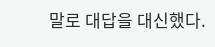말로 대답을 대신했다.